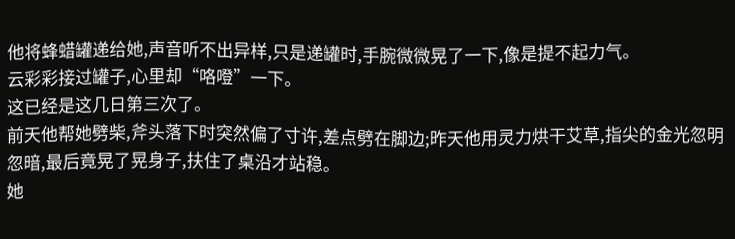他将蜂蜡罐递给她,声音听不出异样,只是递罐时,手腕微微晃了一下,像是提不起力气。
云彩彩接过罐子,心里却“咯噔”一下。
这已经是这几日第三次了。
前天他帮她劈柴,斧头落下时突然偏了寸许,差点劈在脚边;昨天他用灵力烘干艾草,指尖的金光忽明忽暗,最后竟晃了晃身子,扶住了桌沿才站稳。
她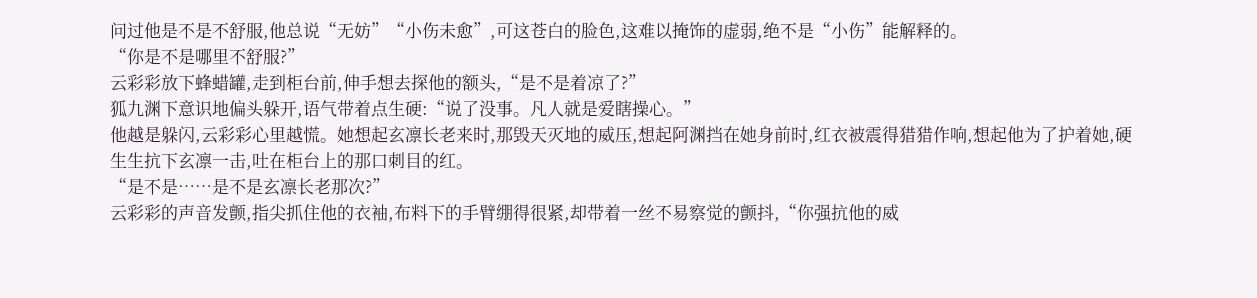问过他是不是不舒服,他总说“无妨”“小伤未愈”,可这苍白的脸色,这难以掩饰的虚弱,绝不是“小伤”能解释的。
“你是不是哪里不舒服?”
云彩彩放下蜂蜡罐,走到柜台前,伸手想去探他的额头,“是不是着凉了?”
狐九渊下意识地偏头躲开,语气带着点生硬:“说了没事。凡人就是爱瞎操心。”
他越是躲闪,云彩彩心里越慌。她想起玄凛长老来时,那毁天灭地的威压,想起阿渊挡在她身前时,红衣被震得猎猎作响,想起他为了护着她,硬生生抗下玄凛一击,吐在柜台上的那口刺目的红。
“是不是……是不是玄凛长老那次?”
云彩彩的声音发颤,指尖抓住他的衣袖,布料下的手臂绷得很紧,却带着一丝不易察觉的颤抖,“你强抗他的威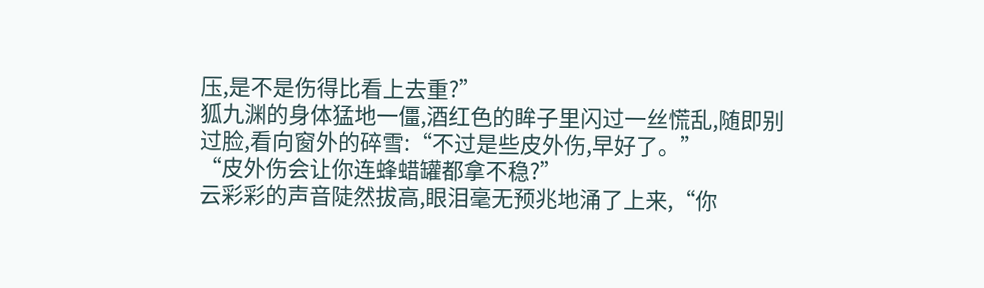压,是不是伤得比看上去重?”
狐九渊的身体猛地一僵,酒红色的眸子里闪过一丝慌乱,随即别过脸,看向窗外的碎雪:“不过是些皮外伤,早好了。”
“皮外伤会让你连蜂蜡罐都拿不稳?”
云彩彩的声音陡然拔高,眼泪毫无预兆地涌了上来,“你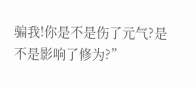骗我!你是不是伤了元气?是不是影响了修为?”